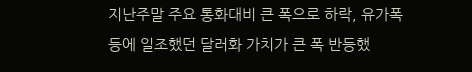지난주말 주요 통화대비 큰 폭으로 하락, 유가폭등에 일조했던 달러화 가치가 큰 폭 반등했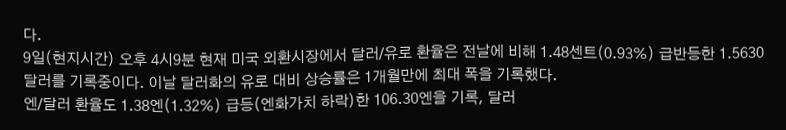다.
9일(현지시간) 오후 4시9분 현재 미국 외환시장에서 달러/유로 환율은 전날에 비해 1.48센트(0.93%) 급반등한 1.5630달러를 기록중이다. 이날 달러화의 유로 대비 상승률은 1개월만에 최대 폭을 기록했다.
엔/달러 환율도 1.38엔(1.32%) 급등(엔화가치 하락)한 106.30엔을 기록, 달러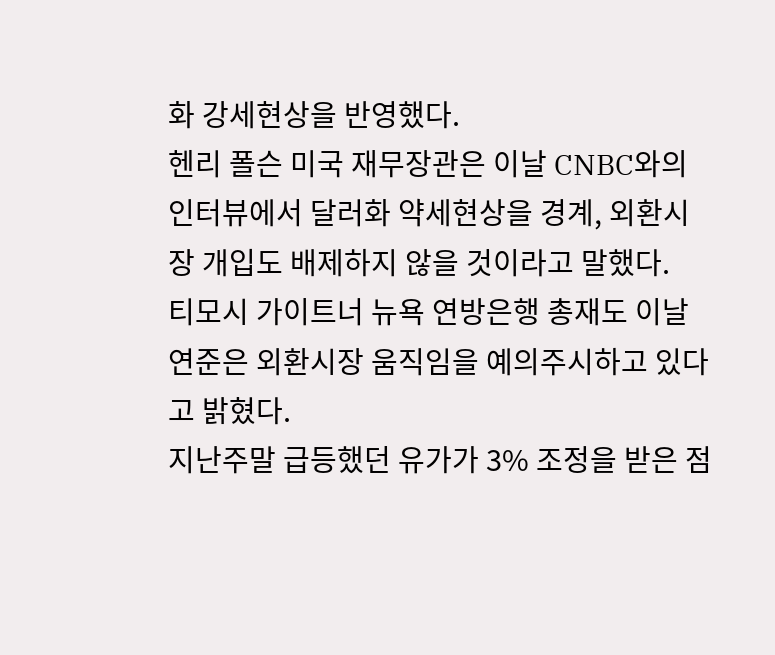화 강세현상을 반영했다.
헨리 폴슨 미국 재무장관은 이날 CNBC와의 인터뷰에서 달러화 약세현상을 경계, 외환시장 개입도 배제하지 않을 것이라고 말했다.
티모시 가이트너 뉴욕 연방은행 총재도 이날 연준은 외환시장 움직임을 예의주시하고 있다고 밝혔다.
지난주말 급등했던 유가가 3% 조정을 받은 점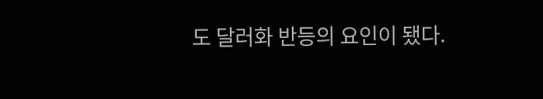도 달러화 반등의 요인이 됐다.